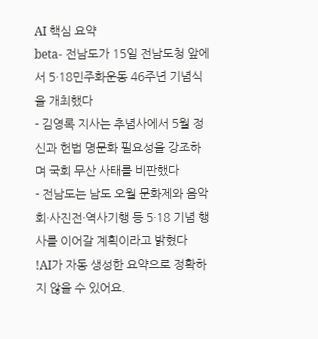AI 핵심 요약
beta- 전남도가 15일 전남도청 앞에서 5·18민주화운동 46주년 기념식을 개최했다
- 김영록 지사는 추념사에서 5월 정신과 헌법 명문화 필요성을 강조하며 국회 무산 사태를 비판했다
- 전남도는 남도 오월 문화제와 음악회·사진전·역사기행 등 5·18 기념 행사를 이어갈 계획이라고 밝혔다
!AI가 자동 생성한 요약으로 정확하지 않을 수 있어요.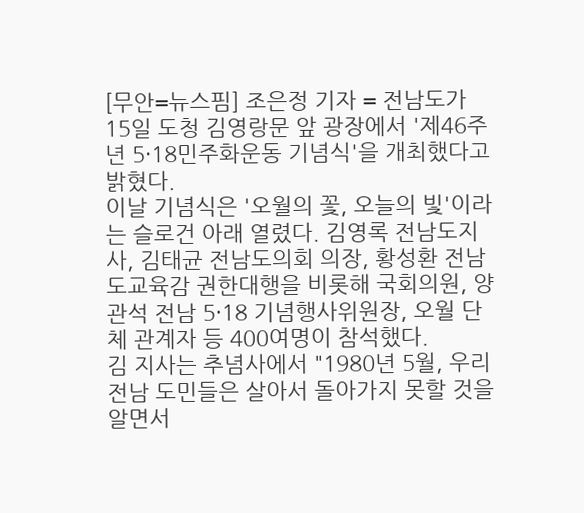[무안=뉴스핌] 조은정 기자 = 전남도가 15일 도청 김영랑문 앞 광장에서 '제46주년 5·18민주화운동 기념식'을 개최했다고 밝혔다.
이날 기념식은 '오월의 꽃, 오늘의 빛'이라는 슬로건 아래 열렸다. 김영록 전남도지사, 김태균 전남도의회 의장, 황성환 전남도교육감 권한대행을 비롯해 국회의원, 양관석 전남 5·18 기념행사위원장, 오월 단체 관계자 등 400여명이 참석했다.
김 지사는 추념사에서 "1980년 5월, 우리 전남 도민들은 살아서 돌아가지 못할 것을 알면서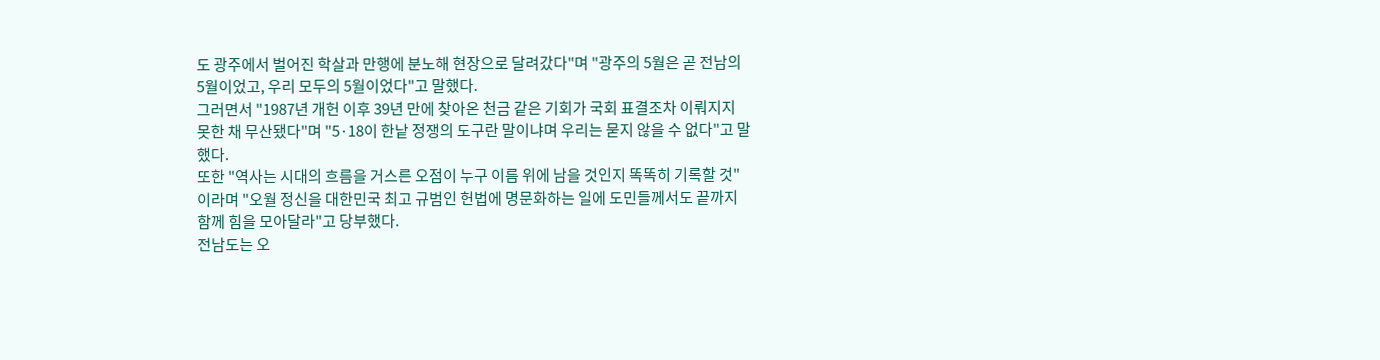도 광주에서 벌어진 학살과 만행에 분노해 현장으로 달려갔다"며 "광주의 5월은 곧 전남의 5월이었고, 우리 모두의 5월이었다"고 말했다.
그러면서 "1987년 개헌 이후 39년 만에 찾아온 천금 같은 기회가 국회 표결조차 이뤄지지 못한 채 무산됐다"며 "5·18이 한낱 정쟁의 도구란 말이냐며 우리는 묻지 않을 수 없다"고 말했다.
또한 "역사는 시대의 흐름을 거스른 오점이 누구 이름 위에 남을 것인지 똑똑히 기록할 것"이라며 "오월 정신을 대한민국 최고 규범인 헌법에 명문화하는 일에 도민들께서도 끝까지 함께 힘을 모아달라"고 당부했다.
전남도는 오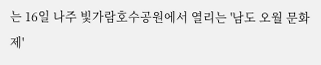는 16일 나주 빛가람호수공원에서 열리는 '남도 오월 문화제'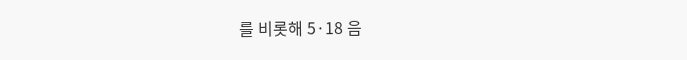를 비롯해 5·18 음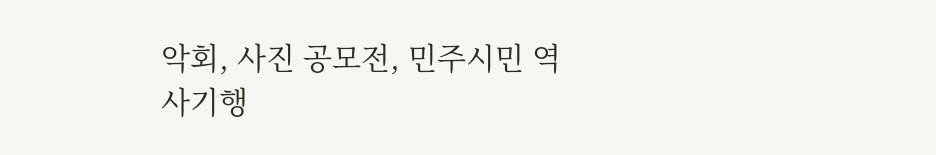악회, 사진 공모전, 민주시민 역사기행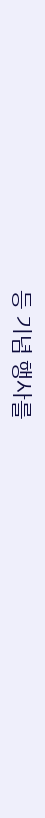등 기념 행사를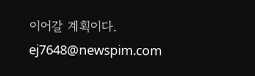이어갈 계획이다.
ej7648@newspim.com